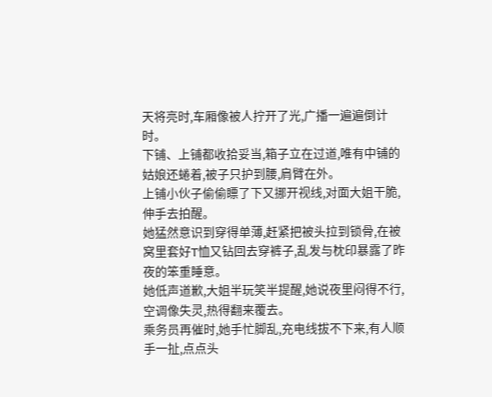天将亮时,车厢像被人拧开了光,广播一遍遍倒计时。
下铺、上铺都收拾妥当,箱子立在过道,唯有中铺的姑娘还蜷着,被子只护到腰,肩臂在外。
上铺小伙子偷偷瞟了下又挪开视线,对面大姐干脆,伸手去拍醒。
她猛然意识到穿得单薄,赶紧把被头拉到锁骨,在被窝里套好T恤又钻回去穿裤子,乱发与枕印暴露了昨夜的笨重睡意。
她低声道歉,大姐半玩笑半提醒,她说夜里闷得不行,空调像失灵,热得翻来覆去。
乘务员再催时,她手忙脚乱,充电线拔不下来,有人顺手一扯,点点头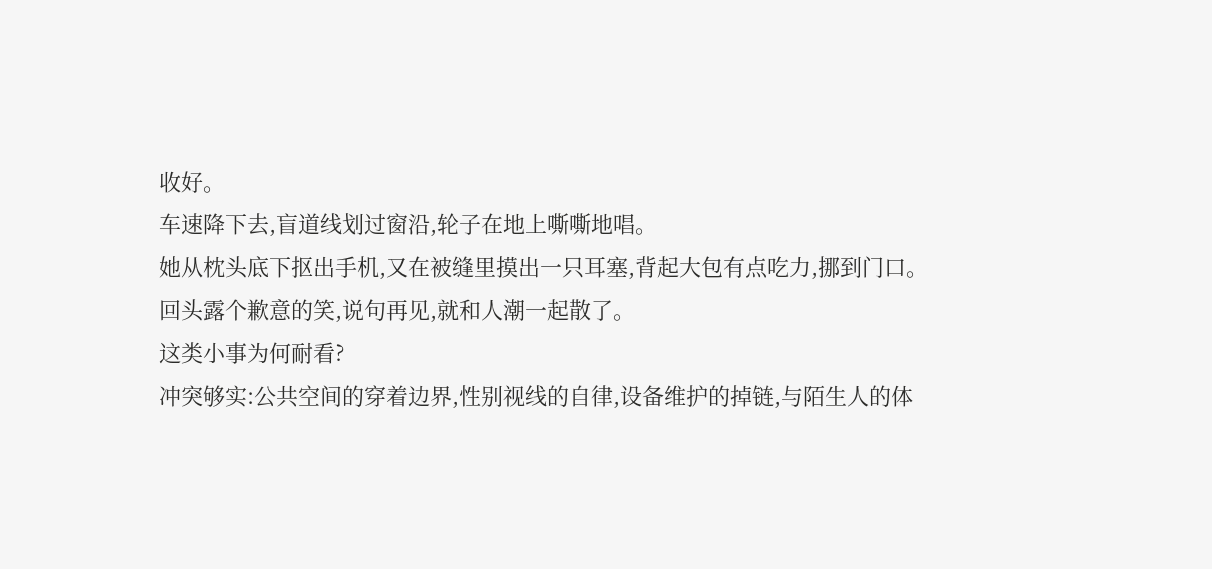收好。
车速降下去,盲道线划过窗沿,轮子在地上嘶嘶地唱。
她从枕头底下抠出手机,又在被缝里摸出一只耳塞,背起大包有点吃力,挪到门口。
回头露个歉意的笑,说句再见,就和人潮一起散了。
这类小事为何耐看?
冲突够实:公共空间的穿着边界,性别视线的自律,设备维护的掉链,与陌生人的体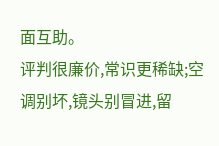面互助。
评判很廉价,常识更稀缺;空调别坏,镜头别冒进,留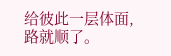给彼此一层体面,路就顺了。